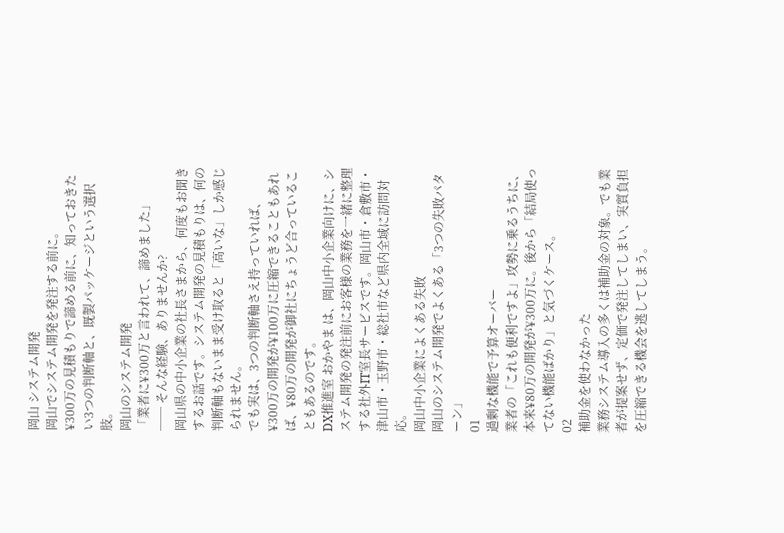岡山 システム開発
岡山でシステム開発を発注する前に。
¥300万の見積もりで諦める前に、知っておきたい3つの判断軸と、既製パッケージという選択肢。
岡山のシステム開発
「業者に¥300万と言われて、諦めました」
── そんな経験、ありませんか?
岡山県の中小企業の社長さまから、何度もお聞きするお話です。システム開発の見積もりは、何の判断軸もないまま受け取ると「高いな」しか感じられません。
でも実は、3つの判断軸さえ持っていれば、 ¥300万の開発が¥100万に圧縮できることもあれば、¥80万の開発が御社にちょうど合っていることもあるのです。
DX推進室 おかやま は、岡山中小企業向けに、システム開発の発注前にお客様の業務を一緒に整理する社外IT室長サービスです。岡山市・倉敷市・津山市・玉野市・総社市など県内全域に訪問対応。
岡山中小企業によくある失敗
岡山のシステム開発でよくある「3つの失敗パターン」
01
過剰な機能で予算オーバー
業者の「これも便利ですよ」攻勢に乗るうちに、本来¥80万の開発が¥300万に。後から「結局使ってない機能ばかり」と気づくケース。
02
補助金を使わなかった
業務システム導入の多くは補助金の対象。でも業者が提案せず、定価で発注してしまい、実質負担を圧縮できる機会を逃してしまう。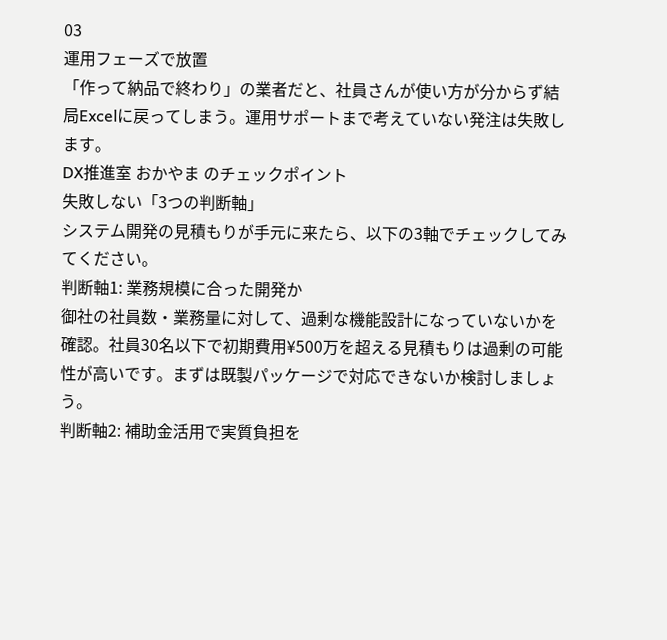03
運用フェーズで放置
「作って納品で終わり」の業者だと、社員さんが使い方が分からず結局Excelに戻ってしまう。運用サポートまで考えていない発注は失敗します。
DX推進室 おかやま のチェックポイント
失敗しない「3つの判断軸」
システム開発の見積もりが手元に来たら、以下の3軸でチェックしてみてください。
判断軸1: 業務規模に合った開発か
御社の社員数・業務量に対して、過剰な機能設計になっていないかを確認。社員30名以下で初期費用¥500万を超える見積もりは過剰の可能性が高いです。まずは既製パッケージで対応できないか検討しましょう。
判断軸2: 補助金活用で実質負担を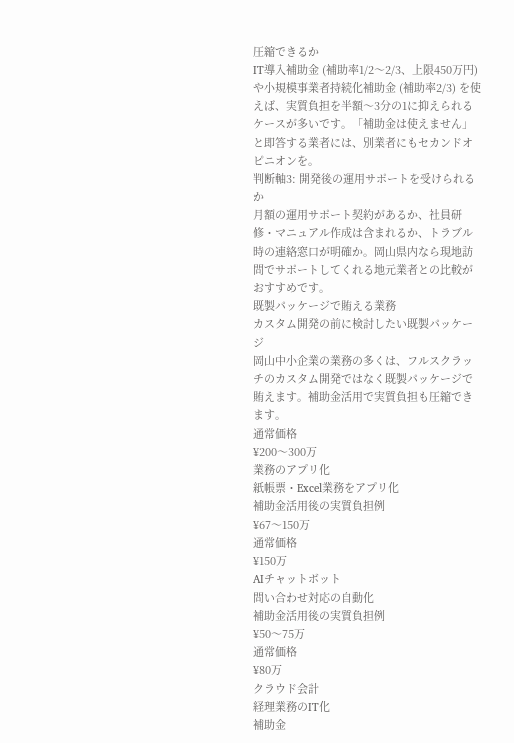圧縮できるか
IT導入補助金 (補助率1/2〜2/3、上限450万円) や小規模事業者持続化補助金 (補助率2/3) を使えば、実質負担を半額〜3分の1に抑えられるケースが多いです。「補助金は使えません」と即答する業者には、別業者にもセカンドオピニオンを。
判断軸3: 開発後の運用サポートを受けられるか
月額の運用サポート契約があるか、社員研修・マニュアル作成は含まれるか、トラブル時の連絡窓口が明確か。岡山県内なら現地訪問でサポートしてくれる地元業者との比較がおすすめです。
既製パッケージで賄える業務
カスタム開発の前に検討したい既製パッケージ
岡山中小企業の業務の多くは、フルスクラッチのカスタム開発ではなく既製パッケージで賄えます。補助金活用で実質負担も圧縮できます。
通常価格
¥200〜300万
業務のアプリ化
紙帳票・Excel業務をアプリ化
補助金活用後の実質負担例
¥67〜150万
通常価格
¥150万
AIチャットボット
問い合わせ対応の自動化
補助金活用後の実質負担例
¥50〜75万
通常価格
¥80万
クラウド会計
経理業務のIT化
補助金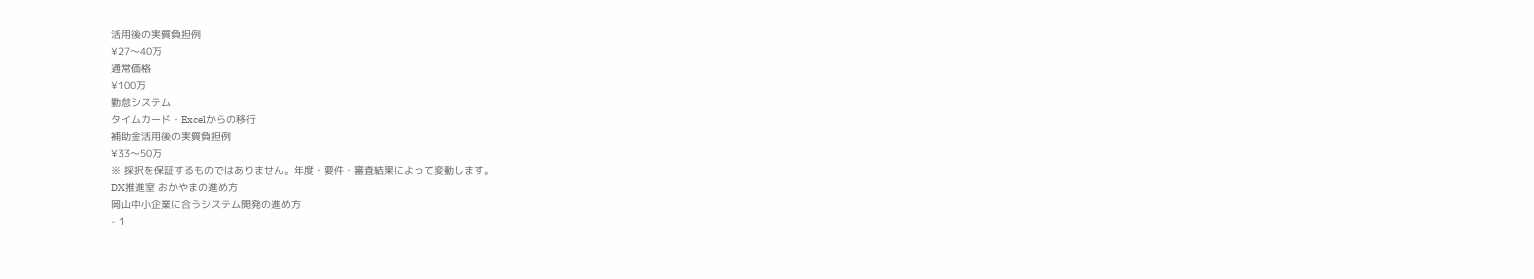活用後の実質負担例
¥27〜40万
通常価格
¥100万
勤怠システム
タイムカード・Excelからの移行
補助金活用後の実質負担例
¥33〜50万
※ 採択を保証するものではありません。年度・要件・審査結果によって変動します。
DX推進室 おかやまの進め方
岡山中小企業に合うシステム開発の進め方
- 1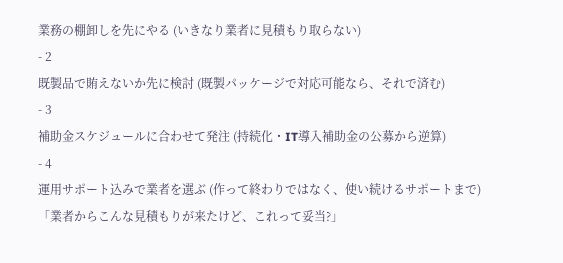業務の棚卸しを先にやる (いきなり業者に見積もり取らない)
- 2
既製品で賄えないか先に検討 (既製パッケージで対応可能なら、それで済む)
- 3
補助金スケジュールに合わせて発注 (持続化・IT導入補助金の公募から逆算)
- 4
運用サポート込みで業者を選ぶ (作って終わりではなく、使い続けるサポートまで)
「業者からこんな見積もりが来たけど、これって妥当?」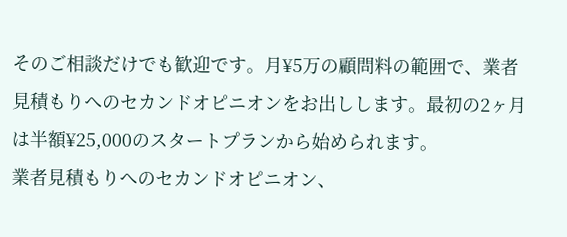そのご相談だけでも歓迎です。月¥5万の顧問料の範囲で、業者見積もりへのセカンドオピニオンをお出しします。最初の2ヶ月は半額¥25,000のスタートプランから始められます。
業者見積もりへのセカンドオピニオン、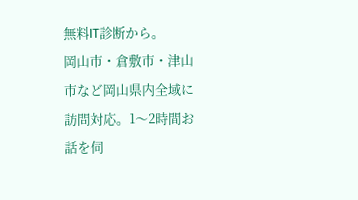無料IT診断から。
岡山市・倉敷市・津山市など岡山県内全域に訪問対応。1〜2時間お話を伺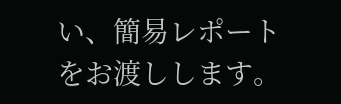い、簡易レポートをお渡しします。